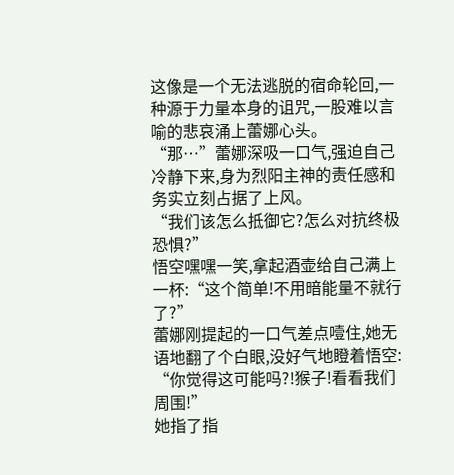这像是一个无法逃脱的宿命轮回,一种源于力量本身的诅咒,一股难以言喻的悲哀涌上蕾娜心头。
“那…”蕾娜深吸一口气,强迫自己冷静下来,身为烈阳主神的责任感和务实立刻占据了上风。
“我们该怎么抵御它?怎么对抗终极恐惧?”
悟空嘿嘿一笑,拿起酒壶给自己满上一杯:“这个简单!不用暗能量不就行了?”
蕾娜刚提起的一口气差点噎住,她无语地翻了个白眼,没好气地瞪着悟空:
“你觉得这可能吗?!猴子!看看我们周围!”
她指了指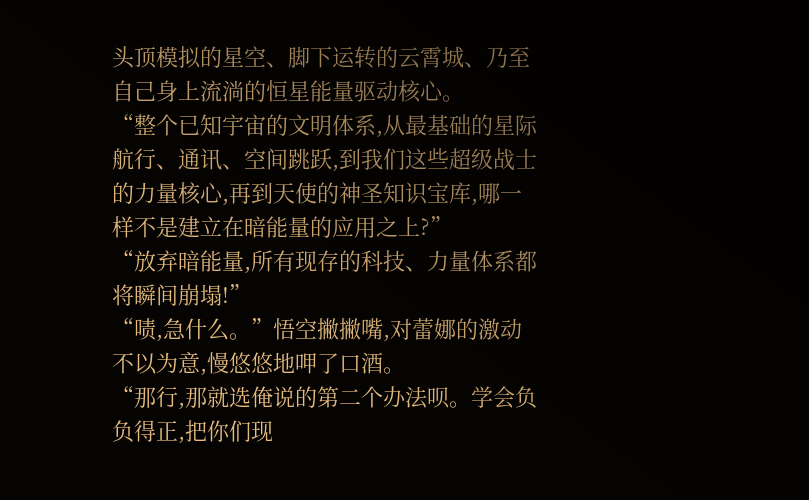头顶模拟的星空、脚下运转的云霄城、乃至自己身上流淌的恒星能量驱动核心。
“整个已知宇宙的文明体系,从最基础的星际航行、通讯、空间跳跃,到我们这些超级战士的力量核心,再到天使的神圣知识宝库,哪一样不是建立在暗能量的应用之上?”
“放弃暗能量,所有现存的科技、力量体系都将瞬间崩塌!”
“啧,急什么。”悟空撇撇嘴,对蕾娜的激动不以为意,慢悠悠地呷了口酒。
“那行,那就选俺说的第二个办法呗。学会负负得正,把你们现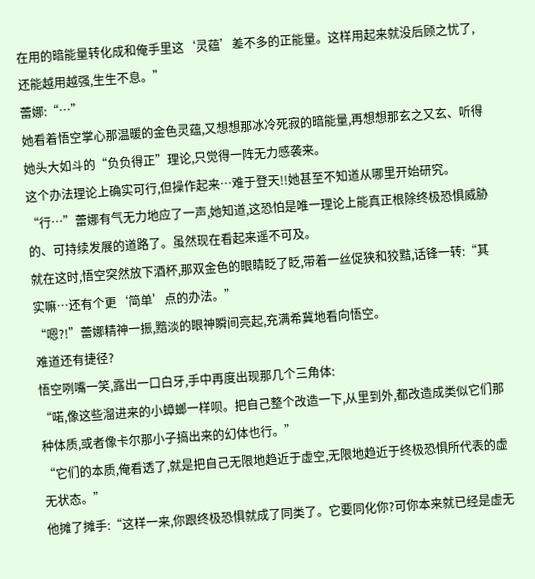在用的暗能量转化成和俺手里这‘灵蕴’差不多的正能量。这样用起来就没后顾之忧了,还能越用越强,生生不息。”
蕾娜:“…”
她看着悟空掌心那温暖的金色灵蕴,又想想那冰冷死寂的暗能量,再想想那玄之又玄、听得她头大如斗的“负负得正”理论,只觉得一阵无力感袭来。
这个办法理论上确实可行,但操作起来…难于登天!!她甚至不知道从哪里开始研究。
“行…”蕾娜有气无力地应了一声,她知道,这恐怕是唯一理论上能真正根除终极恐惧威胁的、可持续发展的道路了。虽然现在看起来遥不可及。
就在这时,悟空突然放下酒杯,那双金色的眼睛眨了眨,带着一丝促狭和狡黠,话锋一转:“其实嘛…还有个更‘简单’点的办法。”
“嗯?!”蕾娜精神一振,黯淡的眼神瞬间亮起,充满希冀地看向悟空。
难道还有捷径?
悟空咧嘴一笑,露出一口白牙,手中再度出现那几个三角体:
“喏,像这些溜进来的小蟑螂一样呗。把自己整个改造一下,从里到外,都改造成类似它们那种体质,或者像卡尔那小子搞出来的幻体也行。”
“它们的本质,俺看透了,就是把自己无限地趋近于虚空,无限地趋近于终极恐惧所代表的虚无状态。”
他摊了摊手:“这样一来,你跟终极恐惧就成了同类了。它要同化你?可你本来就已经是虚无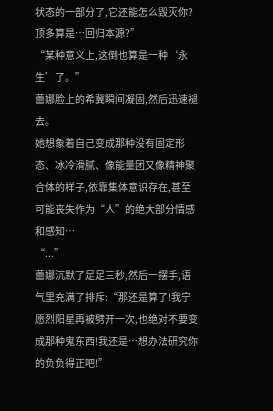状态的一部分了,它还能怎么毁灭你?顶多算是…回归本源?”
“某种意义上,这倒也算是一种‘永生’了。”
蕾娜脸上的希冀瞬间凝固,然后迅速褪去。
她想象着自己变成那种没有固定形态、冰冷滑腻、像能量团又像精神聚合体的样子,依靠集体意识存在,甚至可能丧失作为“人”的绝大部分情感和感知…
“...”
蕾娜沉默了足足三秒,然后一摆手,语气里充满了排斥:“那还是算了!我宁愿烈阳星再被劈开一次,也绝对不要变成那种鬼东西!我还是…想办法研究你的负负得正吧!”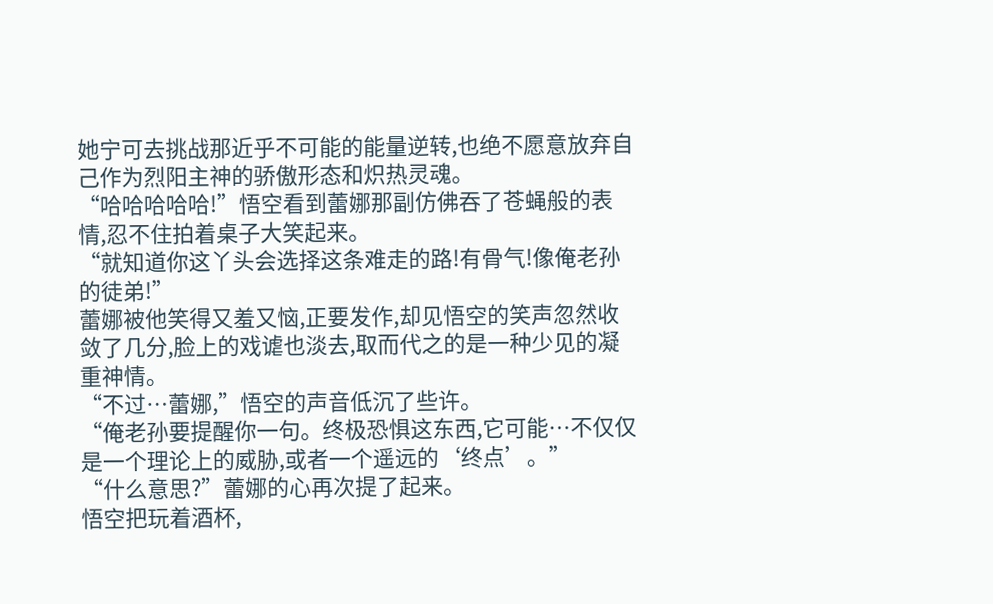她宁可去挑战那近乎不可能的能量逆转,也绝不愿意放弃自己作为烈阳主神的骄傲形态和炽热灵魂。
“哈哈哈哈哈!”悟空看到蕾娜那副仿佛吞了苍蝇般的表情,忍不住拍着桌子大笑起来。
“就知道你这丫头会选择这条难走的路!有骨气!像俺老孙的徒弟!”
蕾娜被他笑得又羞又恼,正要发作,却见悟空的笑声忽然收敛了几分,脸上的戏谑也淡去,取而代之的是一种少见的凝重神情。
“不过…蕾娜,”悟空的声音低沉了些许。
“俺老孙要提醒你一句。终极恐惧这东西,它可能…不仅仅是一个理论上的威胁,或者一个遥远的‘终点’。”
“什么意思?”蕾娜的心再次提了起来。
悟空把玩着酒杯,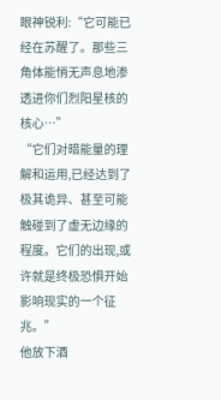眼神锐利:“它可能已经在苏醒了。那些三角体能悄无声息地渗透进你们烈阳星核的核心…”
“它们对暗能量的理解和运用,已经达到了极其诡异、甚至可能触碰到了虚无边缘的程度。它们的出现,或许就是终极恐惧开始影响现实的一个征兆。”
他放下酒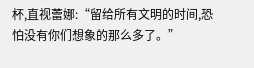杯,直视蕾娜:“留给所有文明的时间,恐怕没有你们想象的那么多了。”